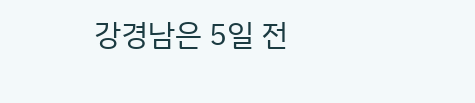강경남은 5일 전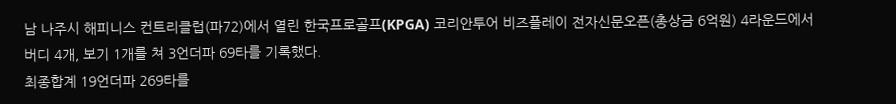남 나주시 해피니스 컨트리클럽(파72)에서 열린 한국프로골프(KPGA) 코리안투어 비즈플레이 전자신문오픈(총상금 6억원) 4라운드에서 버디 4개, 보기 1개를 쳐 3언더파 69타를 기록했다.
최종합계 19언더파 269타를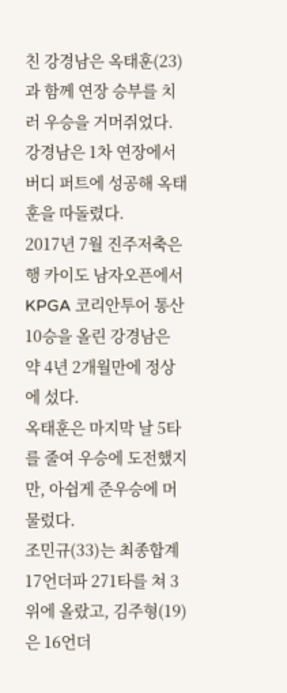친 강경남은 옥태훈(23)과 함께 연장 승부를 치러 우승을 거머쥐었다.
강경남은 1차 연장에서 버디 퍼트에 성공해 옥태훈을 따돌렸다.
2017년 7월 진주저축은행 카이도 남자오픈에서 KPGA 코리안투어 통산 10승을 올린 강경남은 약 4년 2개월만에 정상에 섰다.
옥태훈은 마지막 날 5타를 줄여 우승에 도전했지만, 아쉽게 준우승에 머물렀다.
조민규(33)는 최종합계 17언더파 271타를 쳐 3위에 올랐고, 김주형(19)은 16언더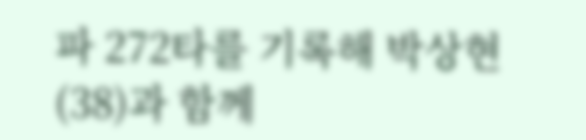파 272타를 기록해 박상현(38)과 함께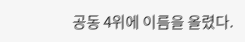공동 4위에 이름을 올렸다.